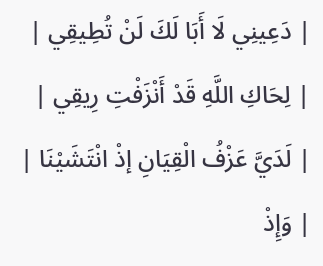| دَعِينِي لَا أَبَا لَكَ لَنْ تُطِيقِي |
| لِحَاكِ اللَّهِ قَدْ أَنْزَفْتِ رِيقِي |
| لَدَيَّ عَزْفُ الْقِيَانِ إذْ انْتَشَيْنَا |
| وَإِذْ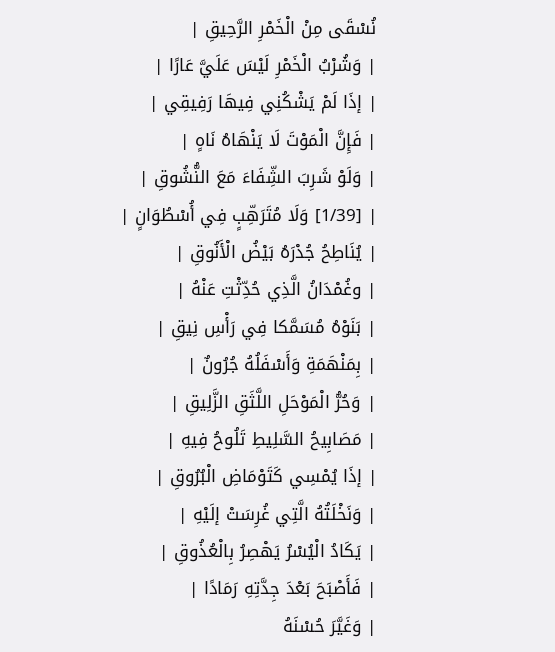نُسْقَى مِنْ الْخَمْرِ الرَّحِيقِ |
| وَشُرْبُ الْخَمْرِ لَيْسَ عَلَيَّ عَارًا |
| إذَا لَمْ يَشْكُنِي فِيهَا رَفِيقِي |
| فَإِنَّ الْمَوْتَ لَا يَنْهَاهُ نَاهٍ |
| وَلَوْ شَرِبَ الشِّفَاءَ مَعَ النُّشُوقِ |
| [1/39] وَلَا مُتَرَهِّبٍ فِي أُسْطُوَانٍ |
| يُنَاطِحُ جُدْرَهُ بَيْضُ الْأَنُوقِ |
| وغُمْدَانُ الَّذِي حُدِّثْتِ عَنْهُ |
| بَنَوْهُ مُسَمَّكا فِي رَأْسِ نِيقِ |
| بِمَنْهَمَةِ وَأَسْفَلُهُ جُرُونٌ |
| وَحُرُّ الْمَوْحَلِ اللَّثَقِ الزَّلِيقِ |
| مَصَابِيحُ السَّلِيطِ تَلُوحُ فِيهِ |
| إذَا يُمْسِي كَتَوْمَاضِ الْبُرُوقِ |
| وَنَخْلَتُهُ الَّتِي غُرِسَتْ إلَيْهِ |
| يَكَادُ الْيُسْرُ يَهْصِرُ بِالْعُذُوقِ |
| فَأَصْبَحَ بَعْدَ جِدَّتِهِ رَمَادًا |
| وَغَيَّرَ حُسْنَهُ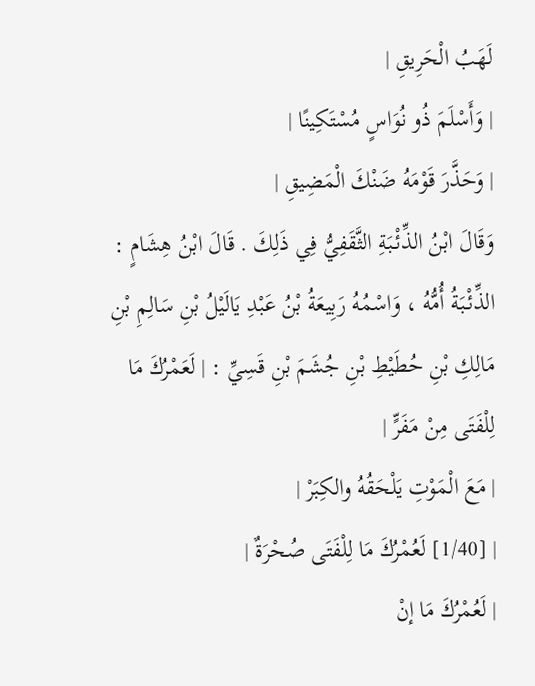لَهَبُ الْحَرِيقِ |
| وَأَسْلَمَ ذُو نُوَاسٍ مُسْتَكِينًا |
| وَحَذَّرَ قَوْمَهُ ضَنْكَ الْمَضِيقِ |
وَقَالَ ابْنُ الذِّئْبَةِ الثَّقَفِيُّ فِي ذَلِكَ . قَالَ ابْنُ هِشَامٍ : الذِّئْبَةُ أُمُّهُ ، وَاسْمُهُ رَبِيعَةُ بْنُ عَبْدِ يَالَيْلُ بْنِ سَالِمِ بْنِ مَالِكِ بْنِ حُطَيْطِ بْنِ جُشَمَ بْنِ قَسِيِّ : | لَعَمْرُكَ مَا لِلْفَتَى مِنْ مَفَرٍّ |
| مَعَ الْمَوْتِ يَلْحَقُهُ والكِبَرْ |
| [1/40] لَعُمْرُكَ مَا لِلْفَتَى صُحْرَةٌ |
| لَعُمْرُكَ مَا إنْ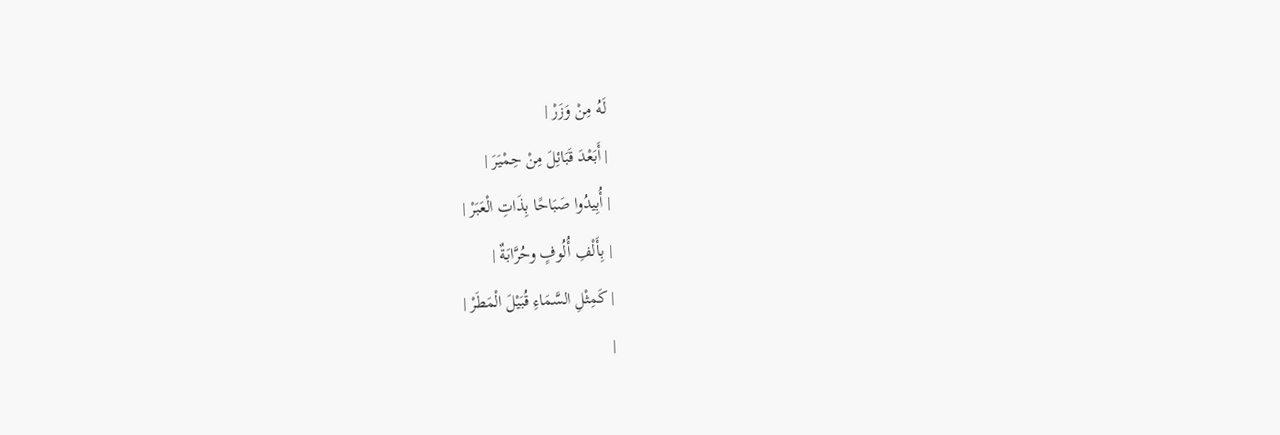لَهُ مِنْ وَزَرْ |
| أَبَعْدَ قَبَائِلَ مِنْ حِمْيَرَ |
| أُبِيدُوا صَبَاحًا بِذَاتِ الْعَبَرْ |
| بِأَلْفِ أُلُوفٍ وحُرَّابَةٌ |
| كَمِثْلِ السَّمَاءِ قُبَيْلَ الْمَطَرْ |
|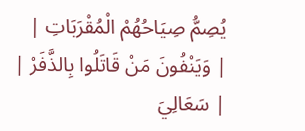يُصِمُّ صِيَاحُهُمْ الْمُقْرَبَاتِ |
| وَيَنْفُونَ مَنْ قَاتَلُوا بِالذَّفَرْ |
| سَعَالِيَ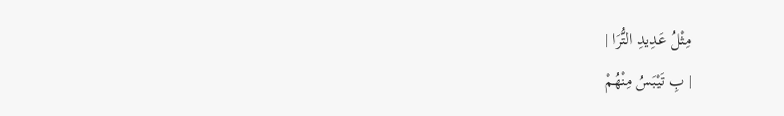مِثْلُ عَدِيدِ التُّرَا |
| بِ تَيْبَسُ مِنْهُمْ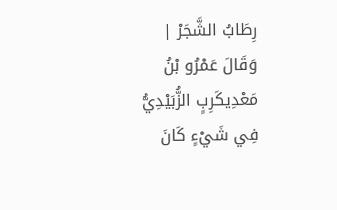رِطَابُ الشَّجَرْ |
وَقَالَ عَمْرُو بْنُ مَعْدِيكَرِبٍ الزُّبَيْدِيُّ فِي شَيْءٍ كَانَ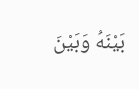بَيْنَهُ وَبَيْنَ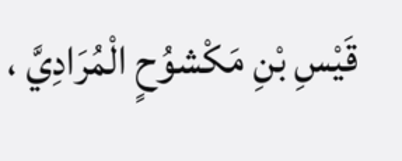قَيْسِ بْنِ مَكْشوُحٍ الْمُرَادِيَّ ،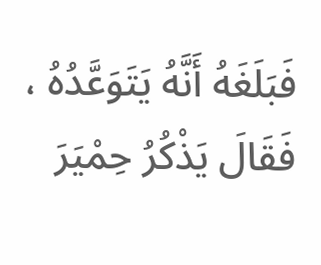فَبَلَغَهُ أَنَّهُ يَتَوَعَّدُهُ ، فَقَالَ يَذْكُرُ حِمْيَرَ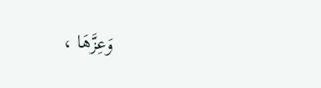وَعِزَّهَا ،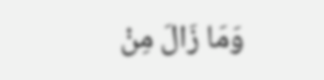وَمَا زَالَ مِنْ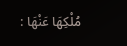مُلْكِهَا عَنْهَا :